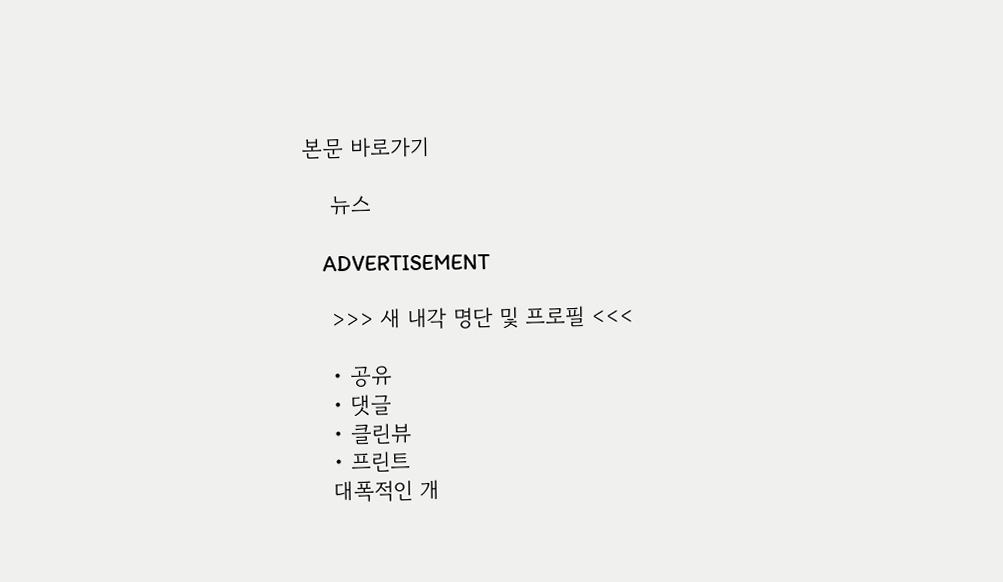본문 바로가기

    뉴스

    ADVERTISEMENT

    >>> 새 내각 명단 및 프로필 <<<

    • 공유
    • 댓글
    • 클린뷰
    • 프린트
    대폭적인 개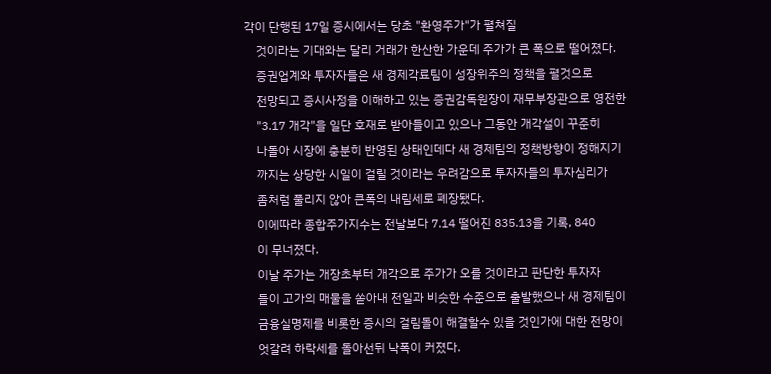각이 단행된 17일 증시에서는 당초 "환영주가"가 펼쳐질
    것이라는 기대와는 달리 거래가 한산한 가운데 주가가 큰 폭으로 떨어졌다.
    증권업계와 투자자들은 새 경제각료팀이 성장위주의 정책을 펼것으로
    전망되고 증시사정을 이해하고 있는 증권감독원장이 재무부장관으로 영전한
    "3.17 개각"을 일단 호재로 받아들이고 있으나 그동안 개각설이 꾸준히
    나돌아 시장에 충분히 반영된 상태인데다 새 경제팀의 정책방향이 정해지기
    까지는 상당한 시일이 걸릴 것이라는 우려감으로 투자자들의 투자심리가
    좀처럼 풀리지 않아 큰폭의 내림세로 폐장됐다.
    이에따라 종합주가지수는 전날보다 7.14 떨어진 835.13을 기록, 840
    이 무너졌다.
    이날 주가는 개장초부터 개각으로 주가가 오를 것이라고 판단한 투자자
    들이 고가의 매물을 쏟아내 전일과 비슷한 수준으로 출발했으나 새 경제팀이
    금융실명제를 비롯한 증시의 걸림돌이 해결할수 있을 것인가에 대한 전망이
    엇갈려 하락세를 돌아선뒤 낙폭이 커졌다.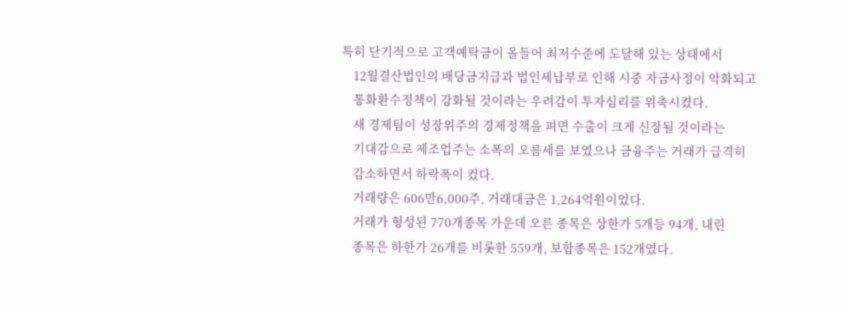특히 단기적으로 고객예탁금이 올들어 최저수준에 도달해 있는 상태에서
    12월결산법인의 배당금지급과 법인세납부로 인해 시중 자금사정이 악화되고
    통화환수정책이 강화될 것이라는 우려감이 투자심리를 위축시켰다.
    새 경제팀이 성장위주의 경제정책을 펴면 수출이 크게 신장될 것이라는
    기대감으로 제조업주는 소폭의 오름세를 보였으나 금융주는 거래가 급격히
    감소하면서 하락폭이 컸다.
    거래량은 606만6,000주, 거래대금은 1,264억원이었다.
    거래가 형성된 770개종목 가운데 오른 종목은 상한가 5개등 94개, 내린
    종목은 하한가 26개를 비롯한 559개, 보합종목은 152개였다.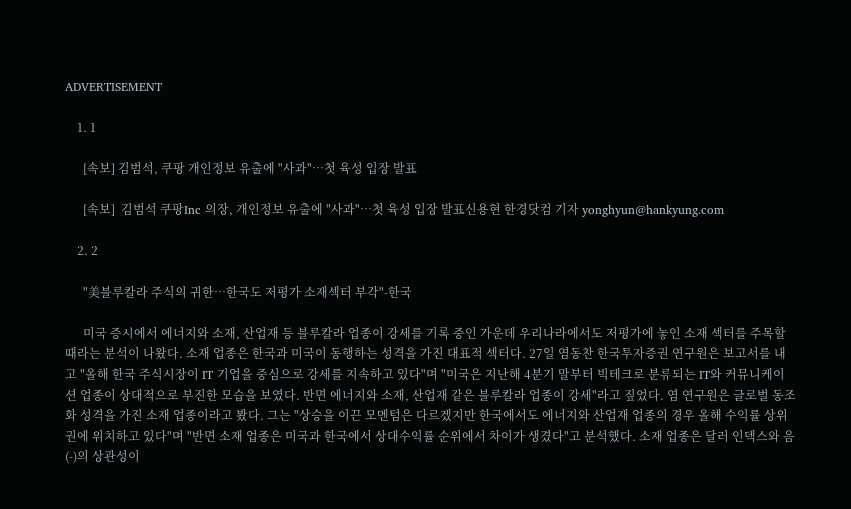ADVERTISEMENT

    1. 1

      [속보] 김범석, 쿠팡 개인정보 유출에 "사과"…첫 육성 입장 발표

      [속보]  김범석 쿠팡Inc 의장, 개인정보 유출에 "사과"…첫 육성 입장 발표신용현 한경닷컴 기자 yonghyun@hankyung.com

    2. 2

      "美블루칼라 주식의 귀한…한국도 저평가 소재섹터 부각"-한국

      미국 증시에서 에너지와 소재, 산업재 등 블루칼라 업종이 강세를 기록 중인 가운데 우리나라에서도 저평가에 놓인 소재 섹터를 주목할 때라는 분석이 나왔다. 소재 업종은 한국과 미국이 동행하는 성격을 가진 대표적 섹터다. 27일 염동찬 한국투자증권 연구원은 보고서를 내고 "올해 한국 주식시장이 IT 기업을 중심으로 강세를 지속하고 있다"며 "미국은 지난해 4분기 말부터 빅테크로 분류되는 IT와 커뮤니케이션 업종이 상대적으로 부진한 모습을 보였다. 반면 에너지와 소재, 산업재 같은 블루칼라 업종이 강세"라고 짚었다. 염 연구원은 글로벌 동조화 성격을 가진 소재 업종이라고 봤다. 그는 "상승을 이끈 모멘텀은 다르겠지만 한국에서도 에너지와 산업재 업종의 경우 올해 수익률 상위권에 위치하고 있다"며 "반면 소재 업종은 미국과 한국에서 상대수익률 순위에서 차이가 생겼다"고 분석했다. 소재 업종은 달러 인덱스와 음(-)의 상관성이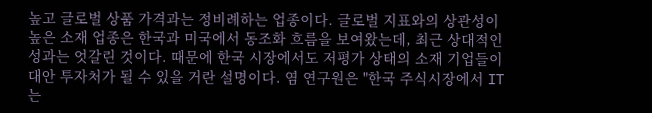높고 글로벌 상품 가격과는 정비례하는 업종이다. 글로벌 지표와의 상관성이 높은 소재 업종은 한국과 미국에서 동조화 흐름을 보여왔는데, 최근 상대적인 성과는 엇갈린 것이다. 때문에 한국 시장에서도 저평가 상태의 소재 기업들이 대안 투자처가 될 수 있을 거란 설명이다. 염 연구원은 "한국 주식시장에서 IT는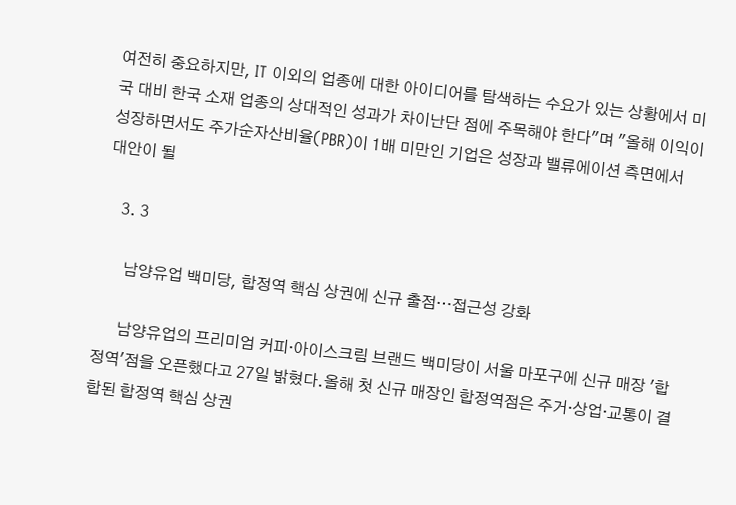여전히 중요하지만, IT 이외의 업종에 대한 아이디어를 탐색하는 수요가 있는 상황에서 미국 대비 한국 소재 업종의 상대적인 성과가 차이난단 점에 주목해야 한다"며 "올해 이익이 성장하면서도 주가순자산비율(PBR)이 1배 미만인 기업은 성장과 밸류에이션 측면에서 대안이 될

    3. 3

      남양유업 백미당, 합정역 핵심 상권에 신규 출점…접근성 강화

      남양유업의 프리미엄 커피·아이스크림 브랜드 백미당이 서울 마포구에 신규 매장 '합정역'점을 오픈했다고 27일 밝혔다.올해 첫 신규 매장인 합정역점은 주거·상업·교통이 결합된 합정역 핵심 상권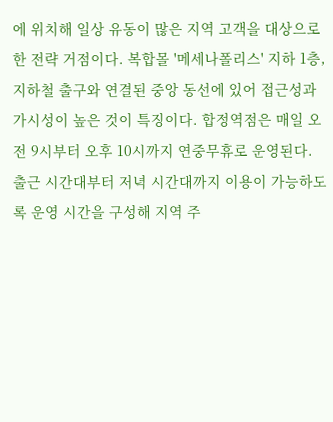에 위치해 일상 유동이 많은 지역 고객을 대상으로 한 전략 거점이다. 복합몰 '메세나폴리스' 지하 1층, 지하철 출구와 연결된 중앙 동선에 있어 접근성과 가시성이 높은 것이 특징이다. 합정역점은 매일 오전 9시부터 오후 10시까지 연중무휴로 운영된다. 출근 시간대부터 저녁 시간대까지 이용이 가능하도록 운영 시간을 구성해 지역 주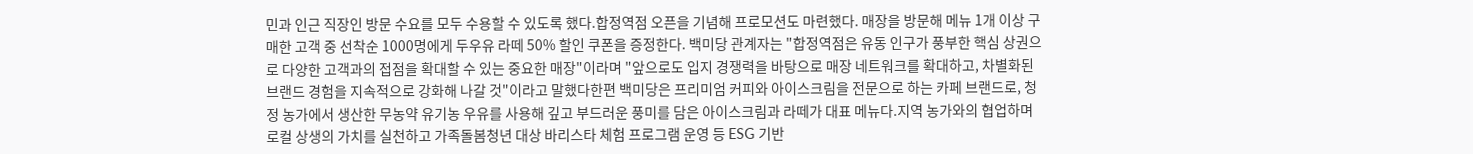민과 인근 직장인 방문 수요를 모두 수용할 수 있도록 했다.합정역점 오픈을 기념해 프로모션도 마련했다. 매장을 방문해 메뉴 1개 이상 구매한 고객 중 선착순 1000명에게 두우유 라떼 50% 할인 쿠폰을 증정한다. 백미당 관계자는 "합정역점은 유동 인구가 풍부한 핵심 상권으로 다양한 고객과의 접점을 확대할 수 있는 중요한 매장"이라며 "앞으로도 입지 경쟁력을 바탕으로 매장 네트워크를 확대하고, 차별화된 브랜드 경험을 지속적으로 강화해 나갈 것"이라고 말했다한편 백미당은 프리미엄 커피와 아이스크림을 전문으로 하는 카페 브랜드로, 청정 농가에서 생산한 무농약 유기농 우유를 사용해 깊고 부드러운 풍미를 담은 아이스크림과 라떼가 대표 메뉴다.지역 농가와의 협업하며 로컬 상생의 가치를 실천하고 가족돌봄청년 대상 바리스타 체험 프로그램 운영 등 ESG 기반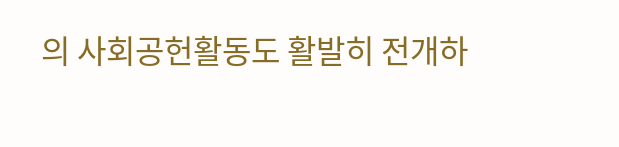의 사회공헌활동도 활발히 전개하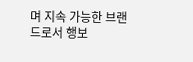며 지속 가능한 브랜드로서 행보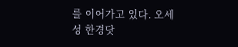를 이어가고 있다. 오세성 한경닷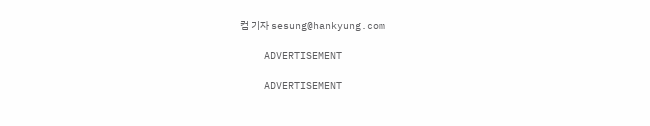컴 기자 sesung@hankyung.com

    ADVERTISEMENT

    ADVERTISEMENT